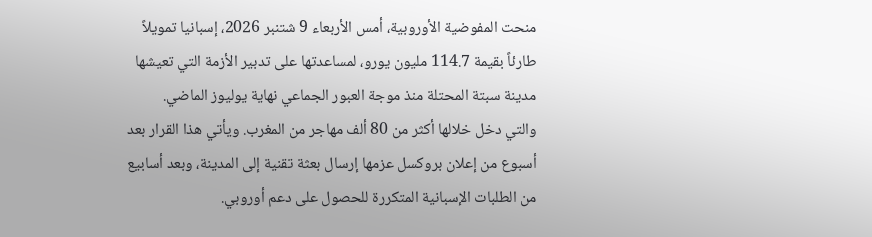منحت المفوضية الأوروبية، أمس الأربعاء 9 شتنبر 2026، إسبانيا تمويلاً طارئاً بقيمة 114.7 مليون يورو، لمساعدتها على تدبير الأزمة التي تعيشها مدينة سبتة المحتلة منذ موجة العبور الجماعي نهاية يوليوز الماضي.
والتي دخل خلالها أكثر من 80 ألف مهاجر من المغرب. ويأتي هذا القرار بعد أسبوع من إعلان بروكسل عزمها إرسال بعثة تقنية إلى المدينة، وبعد أسابيع من الطلبات الإسبانية المتكررة للحصول على دعم أوروبي.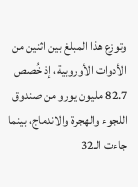وتوزع هذا المبلغ بين اثنين من الأدوات الأوروبية، إذ خُصص 82.7 مليون يورو من صندوق اللجوء والهجرة والاندماج، بينما جاءت الـ32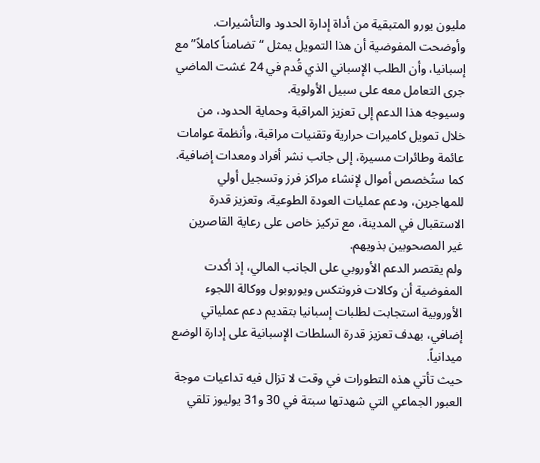مليون يورو المتبقية من أداة إدارة الحدود والتأشيرات. وأوضحت المفوضية أن هذا التمويل يمثل “تضامناً كاملاً” مع إسبانيا، وأن الطلب الإسباني الذي قُدم في 24 غشت الماضي جرى التعامل معه على سبيل الأولوية.
وسيوجه هذا الدعم إلى تعزيز المراقبة وحماية الحدود، من خلال تمويل كاميرات حرارية وتقنيات مراقبة، وأنظمة عوامات عائمة وطائرات مسيرة، إلى جانب نشر أفراد ومعدات إضافية. كما ستُخصص أموال لإنشاء مراكز فرز وتسجيل أولي للمهاجرين، ودعم عمليات العودة الطوعية، وتعزيز قدرة الاستقبال في المدينة، مع تركيز خاص على رعاية القاصرين غير المصحوبين بذويهم.
ولم يقتصر الدعم الأوروبي على الجانب المالي، إذ أكدت المفوضية أن وكالات فرونتكس ويوروبول ووكالة اللجوء الأوروبية استجابت لطلبات إسبانيا بتقديم دعم عملياتي إضافي، بهدف تعزيز قدرة السلطات الإسبانية على إدارة الوضع ميدانياً.
حيث تأتي هذه التطورات في وقت لا تزال فيه تداعيات موجة العبور الجماعي التي شهدتها سبتة في 30 و31 يوليوز تلقي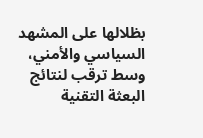بظلالها على المشهد السياسي والأمني، وسط ترقب لنتائج البعثة التقنية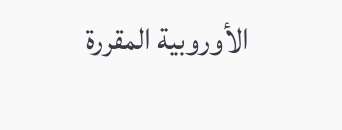الأوروبية المقررة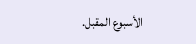الأسبوع المقبل.